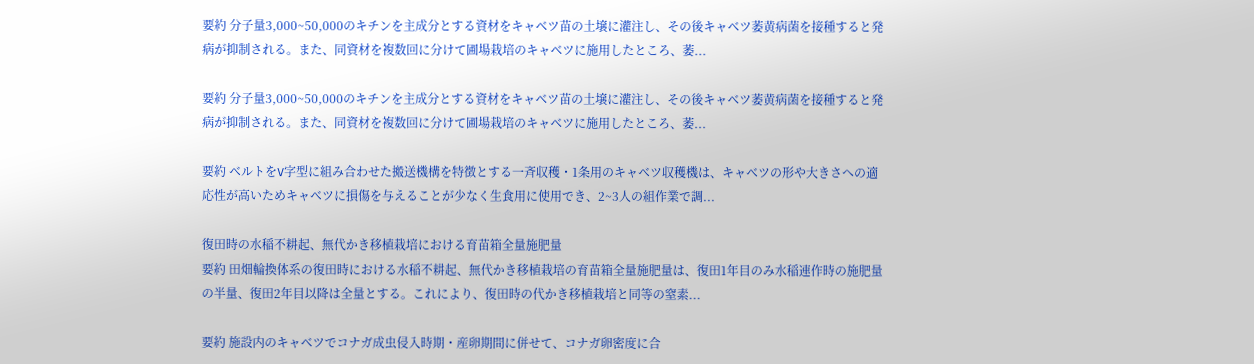要約 分子量3,000~50,000のキチンを主成分とする資材をキャベツ苗の土壌に灌注し、その後キャベツ萎黄病菌を接種すると発病が抑制される。また、同資材を複数回に分けて圃場栽培のキャベツに施用したところ、萎...

要約 分子量3,000~50,000のキチンを主成分とする資材をキャベツ苗の土壌に灌注し、その後キャベツ萎黄病菌を接種すると発病が抑制される。また、同資材を複数回に分けて圃場栽培のキャベツに施用したところ、萎...

要約 ベルトをV字型に組み合わせた搬送機構を特徴とする一斉収穫・1条用のキャベツ収穫機は、キャベツの形や大きさへの適応性が高いためキャベツに損傷を与えることが少なく生食用に使用でき、2~3人の組作業で調...

復田時の水稲不耕起、無代かき移植栽培における育苗箱全量施肥量
要約 田畑輪換体系の復田時における水稲不耕起、無代かき移植栽培の育苗箱全量施肥量は、復田1年目のみ水稲連作時の施肥量の半量、復田2年目以降は全量とする。これにより、復田時の代かき移植栽培と同等の窒素...

要約 施設内のキャベツでコナガ成虫侵入時期・産卵期間に併せて、コナガ卵密度に合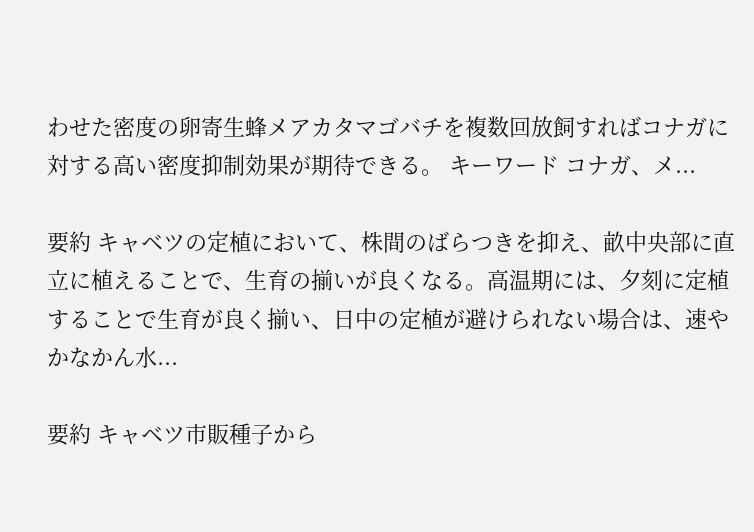わせた密度の卵寄生蜂メアカタマゴバチを複数回放飼すればコナガに対する高い密度抑制効果が期待できる。 キーワード コナガ、メ...

要約 キャベツの定植において、株間のばらつきを抑え、畝中央部に直立に植えることで、生育の揃いが良くなる。高温期には、夕刻に定植することで生育が良く揃い、日中の定植が避けられない場合は、速やかなかん水...

要約 キャベツ市販種子から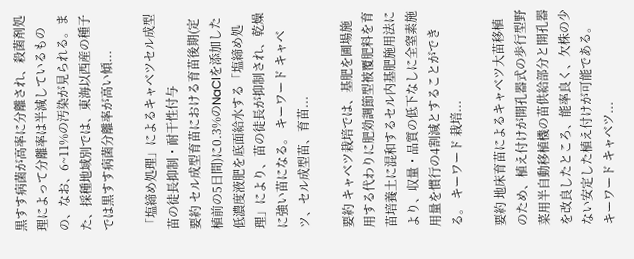黒すす病菌が高率に分離され、殺菌剤処理によって分離率は半減しているものの、なお、6~11%の汚染が見られる。また、採種地域別では、東海以西産の種子では黒すす病菌分離率が高い傾...

「塩締め処理」によるキャベツセル成型苗の徒長抑制・耐干性付与
要約 セル成型育苗における育苗後期(定植前の5日間)に0.3%のNaClを添加した低濃度液肥を底面給水する「塩締め処理」により、苗の徒長が抑制され、乾燥に強い苗になる。 キーワード キャベツ、セル成型苗、育苗...

要約 キャベツ栽培では、基肥を圃場施用する代わりに肥効調節型被覆肥料を育苗培養土に混和するセル内基肥施用法により、収量・品質の低下なしに全窒素施用量を慣行の4割減とすることができる。 キーワード 栽培...

要約 地床育苗によるキャベツ大苗移植のため、植え付けが開孔器式の歩行型野菜用半自動移植機の苗供給部分と開孔器を改良したところ、能率良く、欠株の少ない安定した植え付けが可能である。 キーワード キャベツ...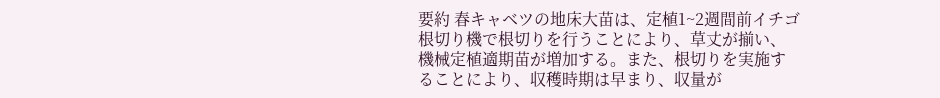要約 春キャベツの地床大苗は、定植1~2週間前イチゴ根切り機で根切りを行うことにより、草丈が揃い、機械定植適期苗が増加する。また、根切りを実施することにより、収穫時期は早まり、収量が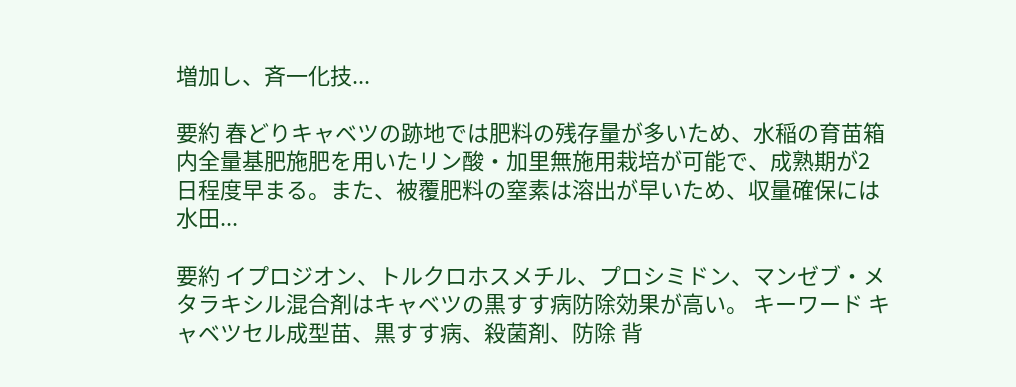増加し、斉一化技...

要約 春どりキャベツの跡地では肥料の残存量が多いため、水稲の育苗箱内全量基肥施肥を用いたリン酸・加里無施用栽培が可能で、成熟期が2日程度早まる。また、被覆肥料の窒素は溶出が早いため、収量確保には水田...

要約 イプロジオン、トルクロホスメチル、プロシミドン、マンゼブ・メタラキシル混合剤はキャベツの黒すす病防除効果が高い。 キーワード キャベツセル成型苗、黒すす病、殺菌剤、防除 背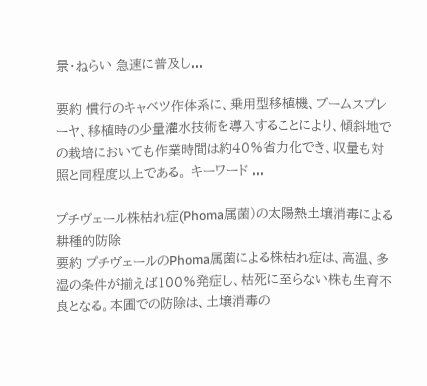景・ねらい 急速に普及し...

要約 慣行のキャベツ作体系に、乗用型移植機、ブームスプレーヤ、移植時の少量灌水技術を導入することにより、傾斜地での栽培においても作業時間は約40%省力化でき、収量も対照と同程度以上である。 キーワード ...

プチヴェール株枯れ症(Phoma属菌)の太陽熱土壌消毒による耕種的防除
要約 プチヴェールのPhoma属菌による株枯れ症は、高温、多湿の条件が揃えば100%発症し、枯死に至らない株も生育不良となる。本圃での防除は、土壌消毒の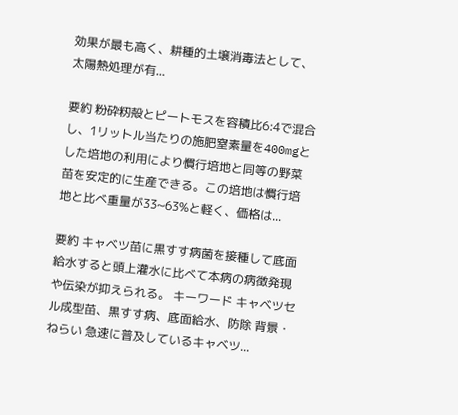効果が最も高く、耕種的土壌消毒法として、太陽熱処理が有...

要約 粉砕籾殻とピートモスを容積比6:4で混合し、1リットル当たりの施肥窒素量を400mgとした培地の利用により慣行培地と同等の野菜苗を安定的に生産できる。この培地は慣行培地と比べ重量が33~63%と軽く、価格は...

要約 キャベツ苗に黒すす病菌を接種して底面給水すると頭上灌水に比べて本病の病徴発現や伝染が抑えられる。 キーワード キャベツセル成型苗、黒すす病、底面給水、防除 背景・ねらい 急速に普及しているキャベツ...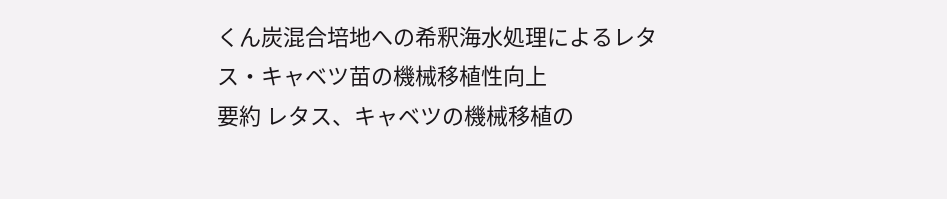くん炭混合培地への希釈海水処理によるレタス・キャベツ苗の機械移植性向上
要約 レタス、キャベツの機械移植の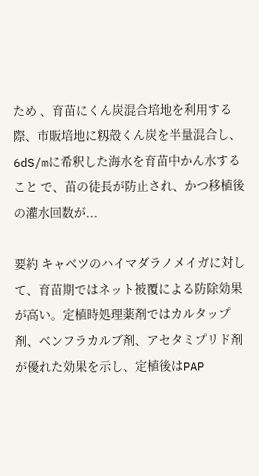ため 、育苗にくん炭混合培地を利用する際、市販培地に籾殻くん炭を半量混合し、6dS/mに希釈した海水を育苗中かん水すること で、苗の徒長が防止され、かつ移植後の灌水回数が...

要約 キャベツのハイマダラノメイガに対して、育苗期ではネット被覆による防除効果が高い。定植時処理薬剤ではカルタップ剤、ベンフラカルブ剤、アセタミプリド剤が優れた効果を示し、定植後はPAP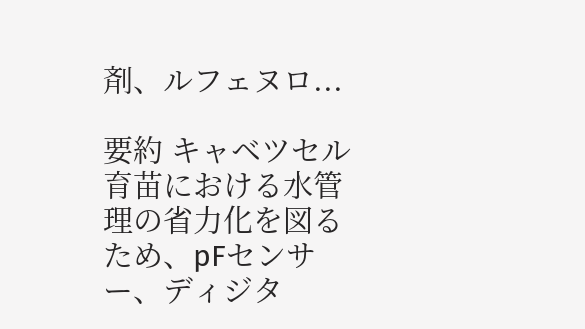剤、ルフェヌロ...

要約 キャベツセル育苗における水管理の省力化を図るため、pFセンサー、ディジタ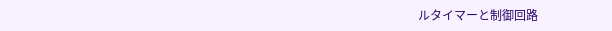ルタイマーと制御回路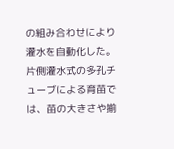の組み合わせにより灌水を自動化した。片側灌水式の多孔チューブによる育苗では、苗の大きさや揃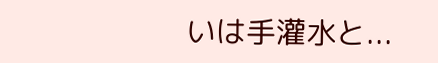いは手灌水と...